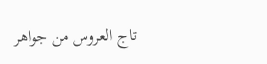تاج العروس من جواهر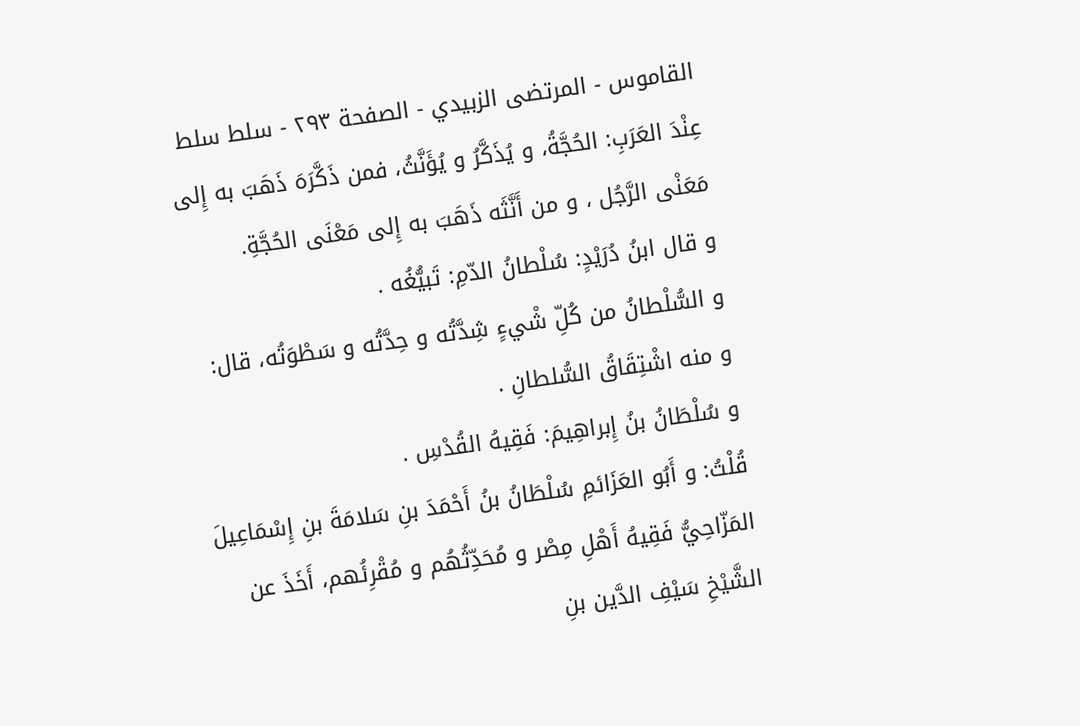القاموس - المرتضى الزبيدي - الصفحة ٢٩٣ - سلط سلط
عِنْدَ العَرَبِ: الحُجَّةُ، و يُذَكَّرُ و يُؤَنَّثُ، فمن ذَكَّرَهَ ذَهَبَ به إِلى مَعَنْى الرَّجُل ، و من أَنَّثَه ذَهَبَ به إِلى مَعْنَى الحُجَّةِ.
و قال ابنُ دُرَيْدٍ: سُلْطانُ الدّمِ: تَبيُّغُه .
و السُّلْطانُ من كُلِّ شْيءٍ شِدَّتُه و حِدَّتُه و سَطْوَتُه، قال:
و منه اشْتِقَاقُ السُّلطانِ .
و سُلْطَانُ بنُ إِبراهِيمَ: فَقِيهُ القُدْسِ .
قُلْتُ: و أَبُو العَزَائمِ سُلْطَانُ بنُ أَحْمَدَ بنِ سَلامَةَ بنِ إِسْمَاعِيلَ المَزّاحِيُّ فَقِيهُ أَهْلِ مِصْر و مُحَدِّثُهُم و مُقْرِئُهم، أَخَذَ عن الشَّيْخِ سَيْفِ الدَّين بنِ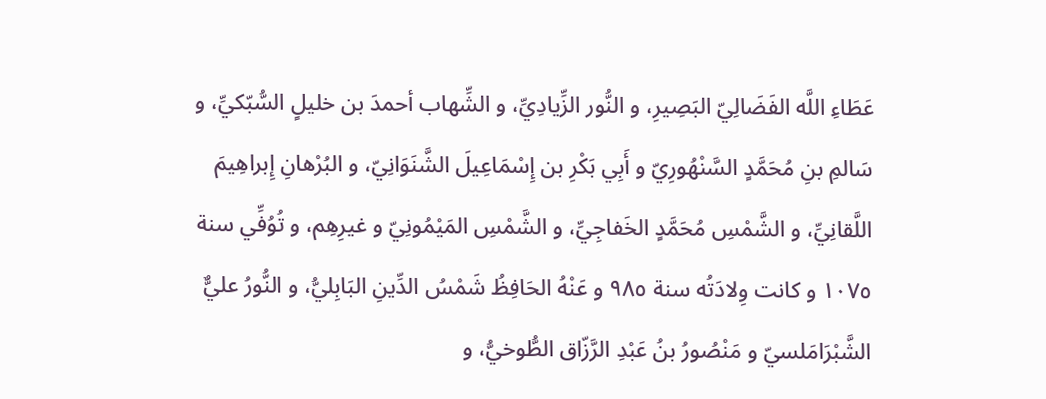عَطَاءِ اللَّه الفَضَالِيّ البَصِيرِ، و النُّور الزِّيادِيِّ، و الشِّهاب أحمدَ بن خليلٍ السُّبّكيِّ، و سَالمِ بنِ مُحَمَّدٍ السَّنْهُورِيّ و أَبِي بَكْرِ بن إِسْمَاعِيلَ الشَّنَوَانِيّ، و البُرْهانِ إِبراهِيمَ اللَّقانِيِّ، و الشَّمْسِ مُحَمَّدٍ الخَفاجِيِّ، و الشَّمْسِ المَيْمُونِيّ و غيرِهِم، و تُوُفِّي سنة ١٠٧٥ و كانت وِلادَتُه سنة ٩٨٥ و عَنْهُ الحَافِظُ شَمْسُ الدِّينِ البَابِليُّ، و النُّورُ عليٌّ الشَّبْرَامَلسيّ و مَنْصُورُ بنُ عَبْدِ الرَّزّاق الطُّوخيُّ، و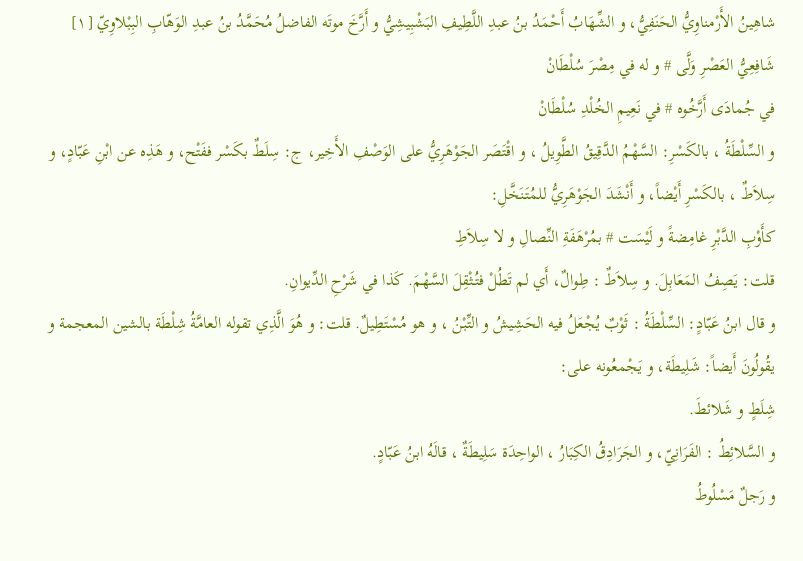شاهِينُ الأَرْمناوِيُّ الحَنَفِيُّ، و الشِّهَابُ أَحْمَدُ بنُ عبدِ اللَّطِيفِ البَشْبِيشِيُّ و أَرَّخَ موتَه الفاضلُ مُحَمَّدُ بنُ عبدِ الوَهّابِ البِبْلاوِيّ [١]
شَافِعِيُّ العَصْرِ وَلَّى # و له في مِصْرَ سُلْطَانْ
في جُمادَى أَرَّخُوه # في نَعِيمِ الخُلْدِ سُلْطَانْ
و السِّلْطَةُ ، بالكَسْرِ: السَّهْمُ الدَّقِيقُ الطَّوِيلُ ، و اقْتَصَر الجَوْهَرِيُّ على الوَصْفِ الأَخِير، ج: سِلَطٌ بكَسْر ففَتْح، و هَذِه عن ابْنِ عَبّادٍ، و سِلاَطٌ ، بالكَسْرِ أَيْضاً، و أَنْشَدَ الجَوْهَرِيُّ للمُتَنَخَّلِ:
كأَوْبِ الدَّبْرِ غامِضةً و لَيْسَت # بمُرْهَفَةِ النِّصالِ و لا سِلاَطِ
قلت: يَصِفُ المَعَابِلَ. و سِلاَطٌ : طِوالٌ، أَي لم تَطُلْ فتُثْقِلَ السَّهْمَ. كَذا في شَرْحِ الدِّيوانِ.
و قال ابنُ عَبّادٍ: السِّلْطَةُ : ثَوْبٌ يُجْعَلُ فيه الحَشِيشُ و التِّبْنُ ، و هو مُسْتَطِيلٌ. قلت: و هُوَ الَّذِي تقوله العامَّةُ شِلْطَة بالشين المعجمة و يقُولُونَ أَيضاً: شَلِيطَة، و يَجْمعُونه على:
شِلَطٍ و شَلائطَ.
و السَّلائِطُ : الفَرَانِيّ، و الجَرَادِقُ الكِبَارُ ، الواحِدَة سَلِيطَةٌ ، قالَهُ ابنُ عَبّادٍ.
و رَجلٌ مَسْلُوطُ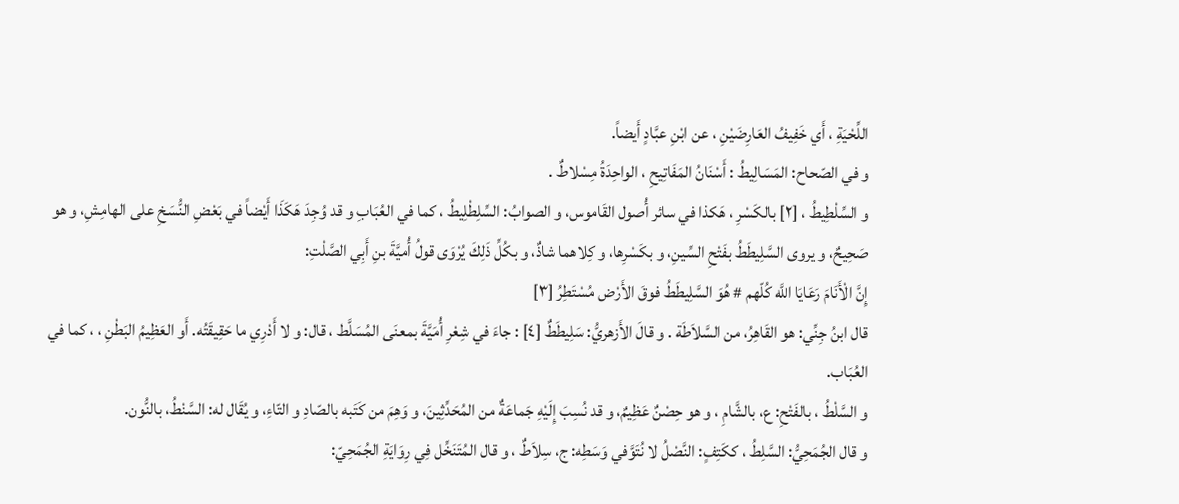اللِّحْيَةِ ، أَي خَفِيفُ العَارِضَيْنِ ، عن ابْنِ عبَّادٍ أَيضاً.
و في الصّحاح: المَسَالِيطُ : أَسْنَانُ المَفَاتِيحِ ، الواحِدَةُ مِسْلاطٌ .
و السِّلْطِيطُ ، [٢] بالكَسْرِ ، هَكذا في سائر أُصول القَاموس، و الصوابُ: السِّلِطْلِيطُ ، كما في العُبَابِ و قد وُجِدَ هَكَذَا أَيْضاً في بَعْضِ النُّسَخِ على الهامِشِ، و هو صَحِيحٌ، و يروى السَّلِيطَطُ بفَتْحِ السِّينِ، و بكَسْرِها، و كِلاهما شاذٌ، و بكُلِّ ذَلِكَ يُرْوَى قولُ أُميَّةَ بنِ أَبِي الصَّلْتِ:
إِنَّ الْأَنَامَ رَعَايَا اللَّه كُلّهم # هُوَ السَّلِيطَطُ فوقَ الأَرْض مُسْتَطِرُ [٣]
قال ابنُ جِنِّي: هو القَاهِرُ، من السَّلاَطَة . و قالَ الأَزهريُّ: سَلِيطَطٌ [٤] : جاءَ في شِعْرِ أُمَيَّةَ بمعنَى المُسَلَّط ، قال: و لا أَدْرِي ما حَقِيقَتُه. أَو العَظِيمُ البَطْنِ ، ، كما في العُبَاب.
و السَّلْطُ ، بالفَتْحِ: ع، بالشَّامِ ، و هو حِصْنٌ عَظِيمٌ، و قد نُسِبَ إِلَيْهِ جَماعَةٌ من المُحَدِّثِينَ، و وَهِمَ من كَتَبه بالصّادِ و التّاءِ، و يُقَال له: السَّنْطُ، بالنُّون.
و قال الجُمَحِيُّ: السَّلِطُ ، ككَتِفٍ: النَّصْلُ لا نُتَوَّفي وَسَطِه: ج، سِلاَطٌ ، و قال المُتَنَخِّل فِي رِوَايَةِ الجُمَحِيّ: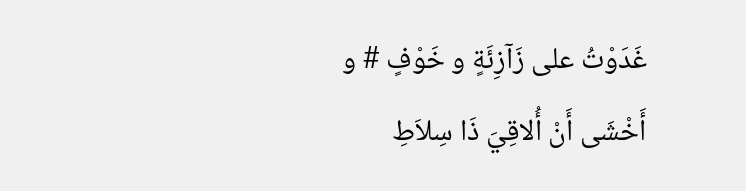غَدَوْتُ على زَآزِئَةٍ و خَوْفٍ # و أَخْشَى أَنْ أُلاقِيَ ذَا سِلاَطِ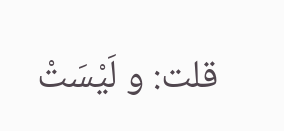قلت: و لَيْسَتْ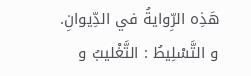هَذِه الرِّوايةُ في الدِّيوانِ.
و التَّسْلِيطُ : التَّغْليبُ و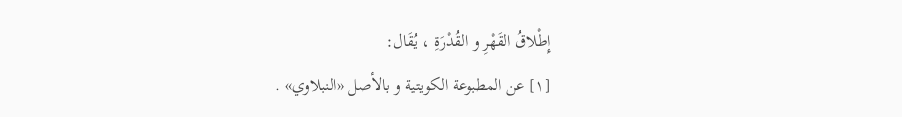إِطْلاقُ القَهْرِ و القُدْرَةِ ، يُقَال:
[١] عن المطبوعة الكويتية و بالأصل «النبلاوي» .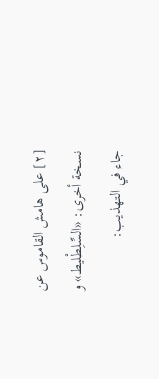[٢] على هامش القاموس عن نسخة أخرى: «السِّلِطْليط» و جاء في التهذيب: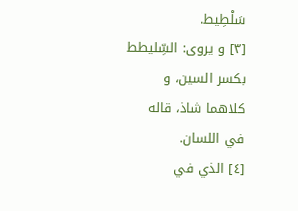سَلْطِيط.
[٣] و يروى: السِّليطط بكسر السين، و كلاهما شاذ، قاله في اللسان.
[٤] الذي في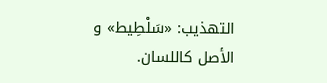التهذيب: «سَلْطِيط» و الأصل كاللسان.